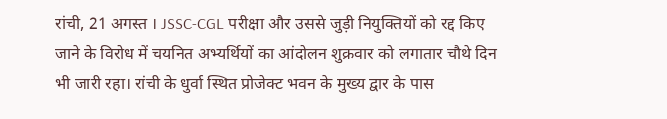रांची, 21 अगस्त । JSSC-CGL परीक्षा और उससे जुड़ी नियुक्तियों को रद्द किए जाने के विरोध में चयनित अभ्यर्थियों का आंदोलन शुक्रवार को लगातार चौथे दिन भी जारी रहा। रांची के धुर्वा स्थित प्रोजेक्ट भवन के मुख्य द्वार के पास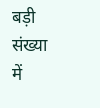बड़ी संख्या में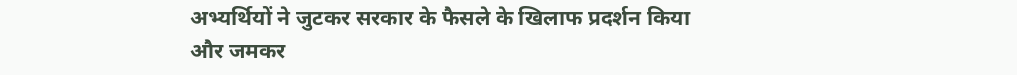अभ्यर्थियों ने जुटकर सरकार के फैसले के खिलाफ प्रदर्शन किया और जमकर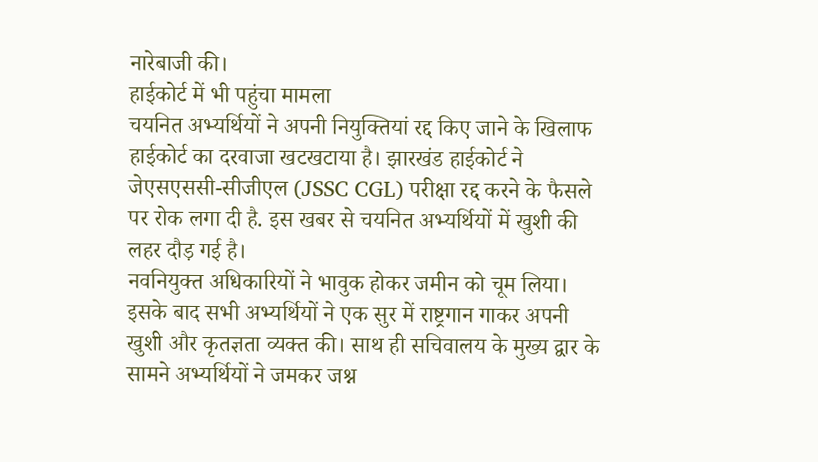नारेबाजी की।
हाईकोर्ट में भी पहुंचा मामला
चयनित अभ्यर्थियों ने अपनी नियुक्तियां रद्द किए जाने के खिलाफ हाईकोर्ट का दरवाजा खटखटाया है। झारखंड हाईकोर्ट ने जेएसएससी-सीजीएल (JSSC CGL) परीक्षा रद्द करने के फैसले पर रोक लगा दी है. इस खबर से चयनित अभ्यर्थियों में खुशी की लहर दौड़ गई है।
नवनियुक्त अधिकारियों ने भावुक होकर जमीन को चूम लिया। इसके बाद सभी अभ्यर्थियों ने एक सुर में राष्ट्रगान गाकर अपनी खुशी और कृतज्ञता व्यक्त की। साथ ही सचिवालय के मुख्य द्वार के सामने अभ्यर्थियों ने जमकर जश्न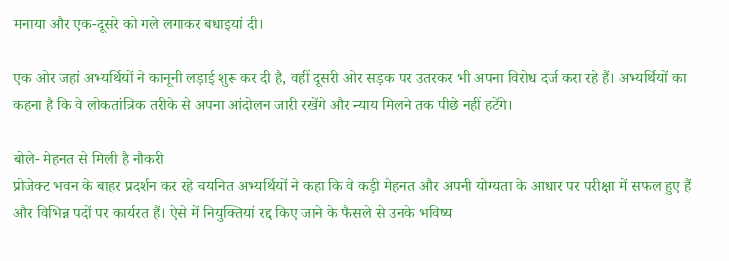मनाया और एक-दूसरे को गले लगाकर बधाइयां दी।

एक ओर जहां अभ्यर्थियों ने कानूनी लड़ाई शुरू कर दी है, वहीं दूसरी ओर सड़क पर उतरकर भी अपना विरोध दर्ज करा रहे हैं। अभ्यर्थियों का कहना है कि वे लोकतांत्रिक तरीके से अपना आंदोलन जारी रखेंगे और न्याय मिलने तक पीछे नहीं हटेंगे।

बोले- मेहनत से मिली है नौकरी
प्रोजेक्ट भवन के बाहर प्रदर्शन कर रहे चयनित अभ्यर्थियों ने कहा कि वे कड़ी मेहनत और अपनी योग्यता के आधार पर परीक्षा में सफल हुए हैं और विभिन्न पदों पर कार्यरत हैं। ऐसे में नियुक्तियां रद्द किए जाने के फैसले से उनके भविष्य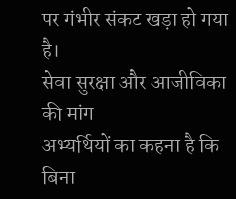पर गंभीर संकट खड़ा हो गया है।
सेवा सुरक्षा और आजीविका की मांग
अभ्यर्थियों का कहना है कि बिना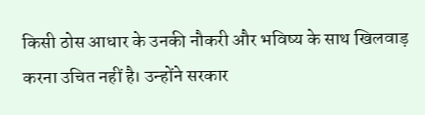किसी ठोस आधार के उनकी नौकरी और भविष्य के साथ खिलवाड़ करना उचित नहीं है। उन्होंने सरकार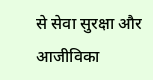से सेवा सुरक्षा और आजीविका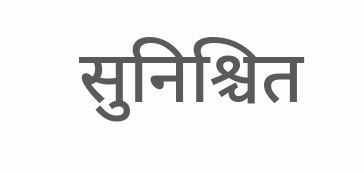सुनिश्चित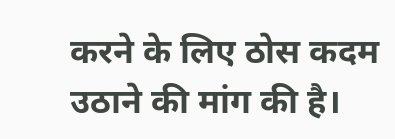करने के लिए ठोस कदम उठाने की मांग की है।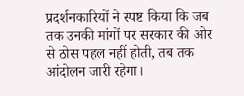प्रदर्शनकारियों ने स्पष्ट किया कि जब तक उनकी मांगों पर सरकार की ओर से ठोस पहल नहीं होती, तब तक आंदोलन जारी रहेगा।